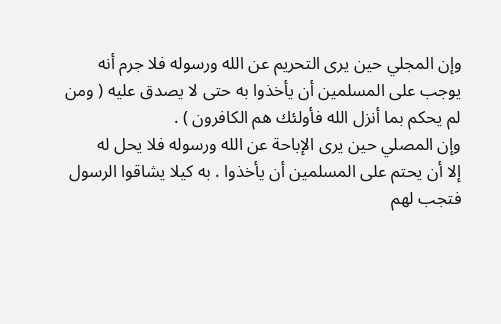وإن المجلي حين يرى التحريم عن الله ورسوله فلا جرم أنه
يوجب على المسلمين أن يأخذوا به حتى لا يصدق عليه ( ومن
لم يحكم بما أنزل الله فأولئك هم الكافرون ) .
وإن المصلي حين يرى الإباحة عن الله ورسوله فلا يحل له
إلا أن يحتم على المسلمين أن يأخذوا . به كيلا يشاقوا الرسول
فتجب لهم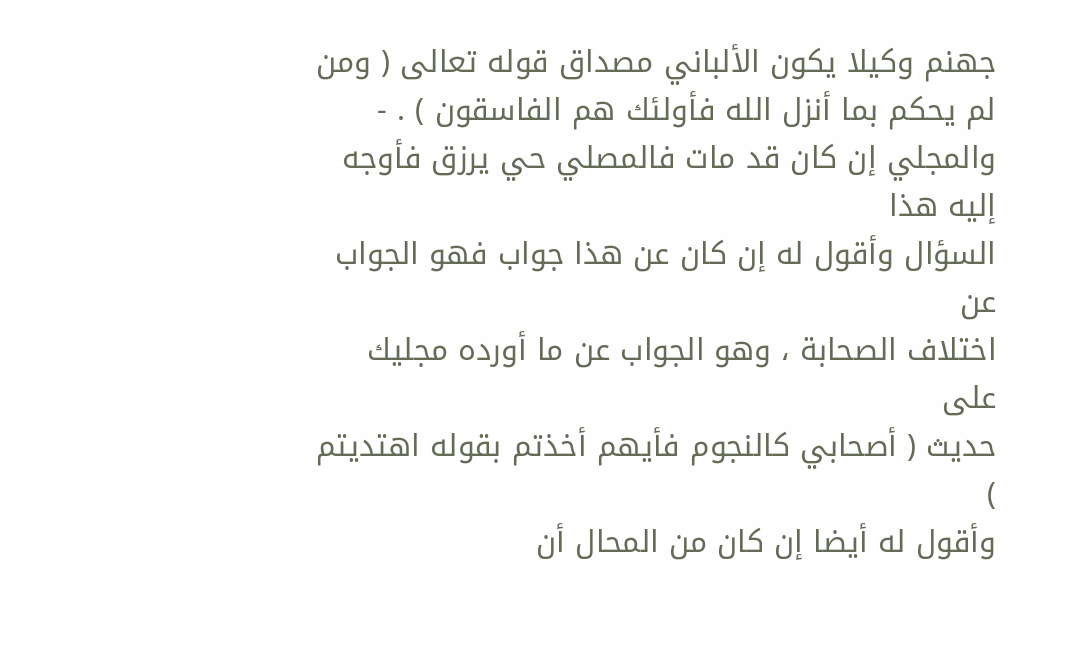جهنم وكيلا يكون الألباني مصداق قوله تعالى ( ومن
لم يحكم بما أنزل الله فأولئك هم الفاسقون ) . -
والمجلي إن كان قد مات فالمصلي حي يرزق فأوجه إليه هذا
السؤال وأقول له إن كان عن هذا جواب فهو الجواب عن
اختلاف الصحابة ، وهو الجواب عن ما أورده مجليك على
حديث ( أصحابي كالنجوم فأيهم أخذتم بقوله اهتديتم )
وأقول له أيضا إن كان من المحال أن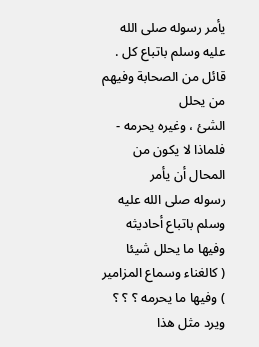يأمر رسوله صلى الله
عليه وسلم باتباع كل . قائل من الصحابة وفيهم من يحلل
الشئ ، وغيره يحرمه - فلماذا لا يكون من المحال أن يأمر
رسوله صلى الله عليه وسلم باتباع أحاديثه وفيها ما يحلل شيئا
( كالغناء وسماع المزامير ) وفيها ما يحرمه ؟ ؟ ؟
ويرد مثل هذا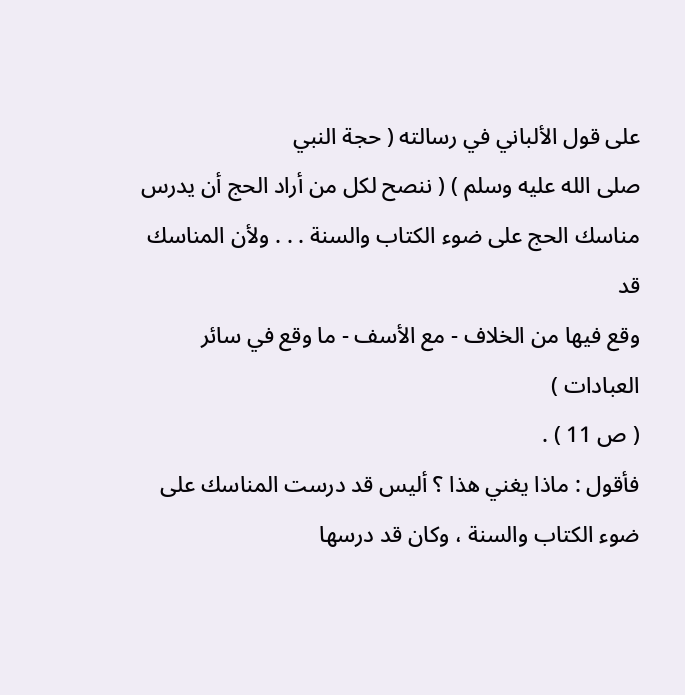على قول الألباني في رسالته ( حجة النبي
صلى الله عليه وسلم ) ( ننصح لكل من أراد الحج أن يدرس
مناسك الحج على ضوء الكتاب والسنة . . . ولأن المناسك قد
وقع فيها من الخلاف - مع الأسف - ما وقع في سائر العبادات )
( ص 11 ) .
فأقول : ماذا يغني هذا ؟ أليس قد درست المناسك على
ضوء الكتاب والسنة ، وكان قد درسها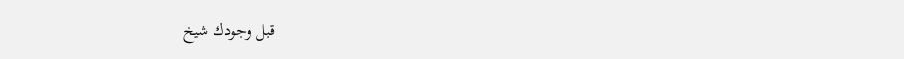قبل وجودك شيخ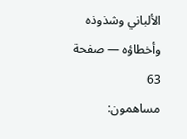الألباني وشذوذه وأخطاؤه — صفحة 63
مساهمون: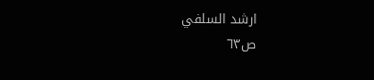ارشد السلفي
ص٦٣